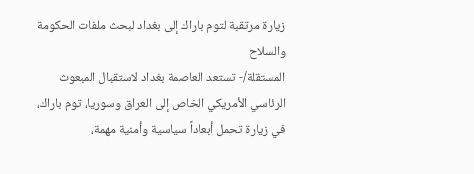زيارة مرتقبة لتوم باراك إلى بغداد لبحث ملفات الحكومة والسلاح
المستقلة/- تستعد العاصمة بغداد لاستقبال المبعوث الرئاسي الأمريكي الخاص إلى العراق وسوريا، توم باراك، في زيارة تحمل أبعاداً سياسية وأمنية مهمة،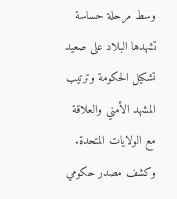وسط مرحلة حساسة تشهدها البلاد على صعيد تشكيل الحكومة وترتيب المشهد الأمني والعلاقة مع الولايات المتحدة.
وكشف مصدر حكومي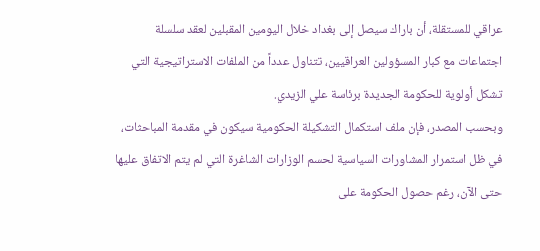عراقي للمستقلة، أن باراك سيصل إلى بغداد خلال اليومين المقبلين لعقد سلسلة اجتماعات مع كبار المسؤولين العراقيين، تتناول عدداً من الملفات الاستراتيجية التي تشكل أولوية للحكومة الجديدة برئاسة علي الزيدي.
وبحسب المصدر، فإن ملف استكمال التشكيلة الحكومية سيكون في مقدمة المباحثات، في ظل استمرار المشاورات السياسية لحسم الوزارات الشاغرة التي لم يتم الاتفاق عليها حتى الآن، رغم حصول الحكومة على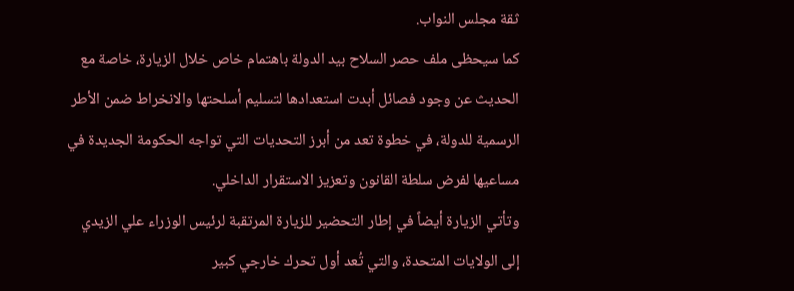ثقة مجلس النواب.
كما سيحظى ملف حصر السلاح بيد الدولة باهتمام خاص خلال الزيارة، خاصة مع الحديث عن وجود فصائل أبدت استعدادها لتسليم أسلحتها والانخراط ضمن الأطر الرسمية للدولة، في خطوة تعد من أبرز التحديات التي تواجه الحكومة الجديدة في مساعيها لفرض سلطة القانون وتعزيز الاستقرار الداخلي.
وتأتي الزيارة أيضاً في إطار التحضير للزيارة المرتقبة لرئيس الوزراء علي الزيدي إلى الولايات المتحدة، والتي تُعد أول تحرك خارجي كبير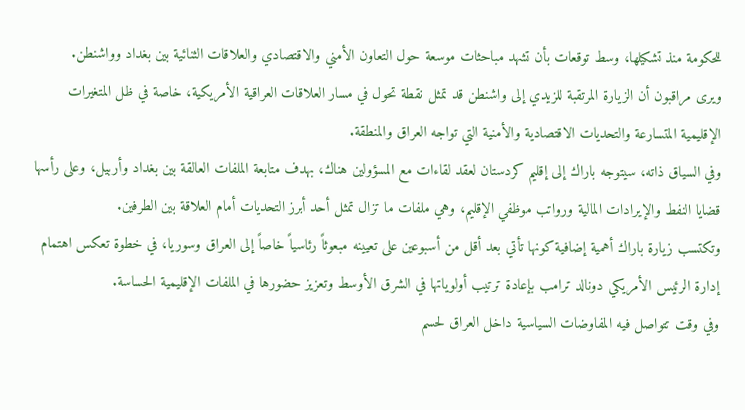للحكومة منذ تشكيلها، وسط توقعات بأن تشهد مباحثات موسعة حول التعاون الأمني والاقتصادي والعلاقات الثنائية بين بغداد وواشنطن.
ويرى مراقبون أن الزيارة المرتقبة للزيدي إلى واشنطن قد تمثل نقطة تحول في مسار العلاقات العراقية الأمريكية، خاصة في ظل المتغيرات الإقليمية المتسارعة والتحديات الاقتصادية والأمنية التي تواجه العراق والمنطقة.
وفي السياق ذاته، سيتوجه باراك إلى إقليم كردستان لعقد لقاءات مع المسؤولين هناك، بهدف متابعة الملفات العالقة بين بغداد وأربيل، وعلى رأسها قضايا النفط والإيرادات المالية ورواتب موظفي الإقليم، وهي ملفات ما تزال تمثل أحد أبرز التحديات أمام العلاقة بين الطرفين.
وتكتسب زيارة باراك أهمية إضافية كونها تأتي بعد أقل من أسبوعين على تعيينه مبعوثاً رئاسياً خاصاً إلى العراق وسوريا، في خطوة تعكس اهتمام إدارة الرئيس الأمريكي دونالد ترامب بإعادة ترتيب أولوياتها في الشرق الأوسط وتعزيز حضورها في الملفات الإقليمية الحساسة.
وفي وقت تتواصل فيه المفاوضات السياسية داخل العراق لحسم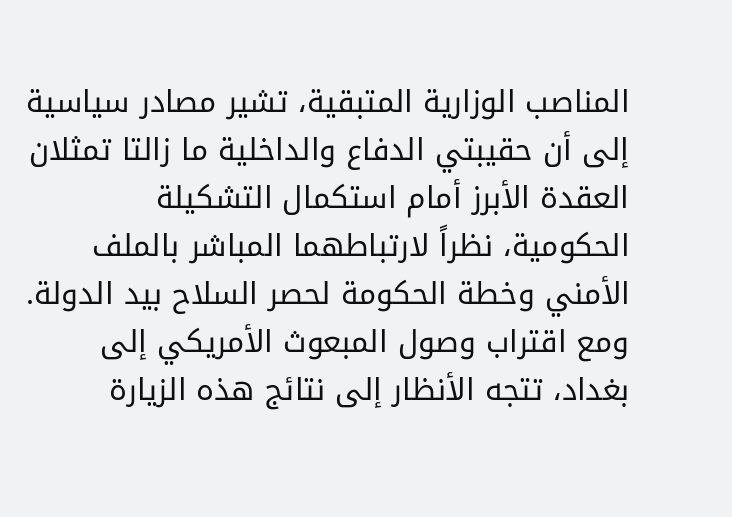المناصب الوزارية المتبقية، تشير مصادر سياسية إلى أن حقيبتي الدفاع والداخلية ما زالتا تمثلان العقدة الأبرز أمام استكمال التشكيلة الحكومية، نظراً لارتباطهما المباشر بالملف الأمني وخطة الحكومة لحصر السلاح بيد الدولة.
ومع اقتراب وصول المبعوث الأمريكي إلى بغداد، تتجه الأنظار إلى نتائج هذه الزيارة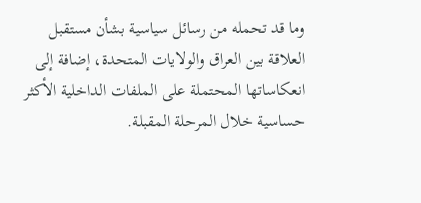وما قد تحمله من رسائل سياسية بشأن مستقبل العلاقة بين العراق والولايات المتحدة، إضافة إلى انعكاساتها المحتملة على الملفات الداخلية الأكثر حساسية خلال المرحلة المقبلة.